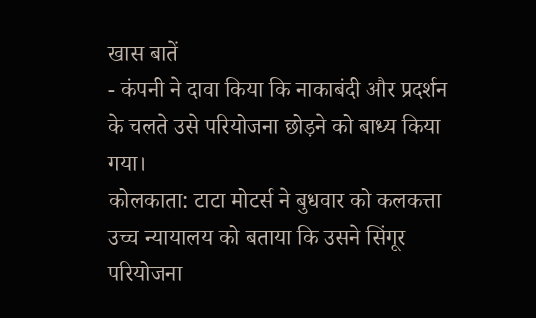खास बातें
- कंपनी ने दावा किया कि नाकाबंदी और प्रदर्शन के चलते उसे परियोजना छोड़ने को बाध्य किया गया।
कोलकाता: टाटा मोटर्स ने बुधवार को कलकत्ता उच्च न्यायालय को बताया कि उसने सिंगूर परियोजना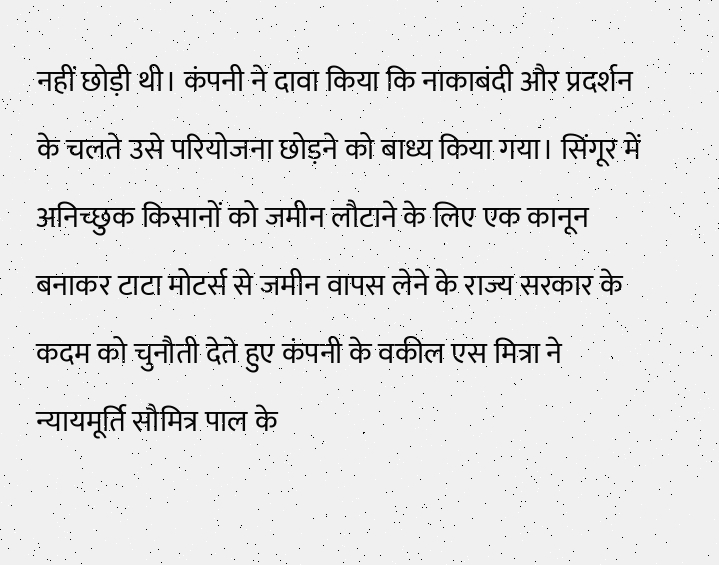नहीं छोड़ी थी। कंपनी ने दावा किया कि नाकाबंदी और प्रदर्शन के चलते उसे परियोजना छोड़ने को बाध्य किया गया। सिंगूर में अनिच्छुक किसानों को जमीन लौटाने के लिए एक कानून बनाकर टाटा मोटर्स से जमीन वापस लेने के राज्य सरकार के कदम को चुनौती देते हुए कंपनी के वकील एस मित्रा ने न्यायमूर्ति सौमित्र पाल के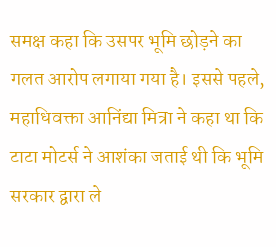समक्ष कहा कि उसपर भूमि छोड़ने का गलत आरोप लगाया गया है। इससे पहले, महाधिवक्ता आनिंद्या मित्रा ने कहा था कि टाटा मोटर्स ने आशंका जताई थी कि भूमि सरकार द्वारा ले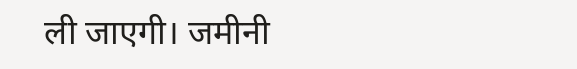ली जाएगी। जमीनी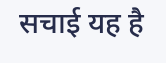सचाई यह है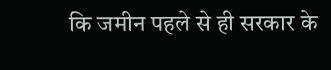कि जमीन पहले से ही सरकार के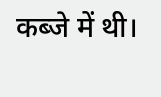कब्जे में थी।